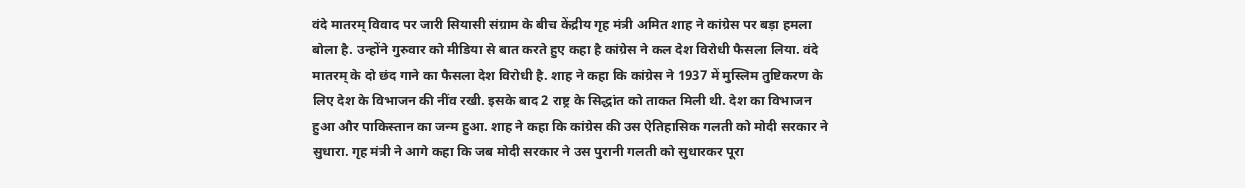वंदे मातरम् विवाद पर जारी सियासी संग्राम के बीच केंद्रीय गृह मंत्री अमित शाह ने कांग्रेस पर बड़ा हमला बोला है. उन्होंने गुरुवार को मीडिया से बात करते हुए कहा है कांग्रेस ने कल देश विरोधी फैसला लिया. वंदे मातरम् के दो छंद गाने का फैसला देश विरोधी है. शाह ने कहा कि कांग्रेस ने 1937 में मुस्लिम तुष्टिकरण के लिए देश के विभाजन की नींव रखी. इसके बाद 2 राष्ट्र के सिद्धांत को ताकत मिली थी. देश का विभाजन हुआ और पाकिस्तान का जन्म हुआ. शाह ने कहा कि कांग्रेस की उस ऐतिहासिक गलती को मोदी सरकार ने सुधारा. गृह मंत्री ने आगे कहा कि जब मोदी सरकार ने उस पुरानी गलती को सुधारकर पूरा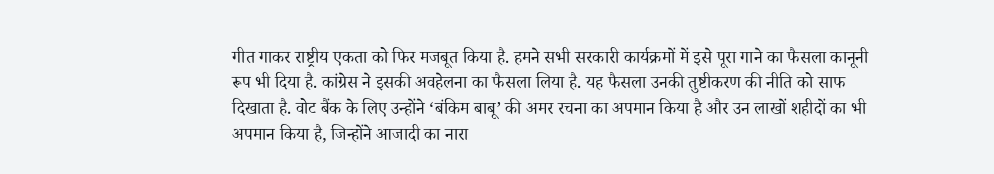गीत गाकर राष्ट्रीय एकता को फिर मजबूत किया है. हमने सभी सरकारी कार्यक्रमों में इसे पूरा गाने का फैसला कानूनी रूप भी दिया है. कांग्रेस ने इसकी अवहेलना का फैसला लिया है. यह फैसला उनकी तुष्टीकरण की नीति को साफ दिखाता है. वोट बैंक के लिए उन्होंने ‘बंकिम बाबू’ की अमर रचना का अपमान किया है और उन लाखों शहीदों का भी अपमान किया है, जिन्होंने आजादी का नारा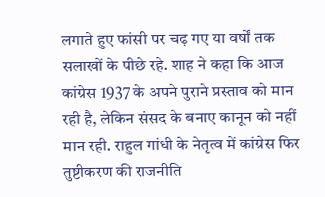लगाते हुए फांसी पर चढ़ गए या वर्षों तक सलाखों के पीछे रहे. शाह ने कहा कि आज कांग्रेस 1937 के अपने पुराने प्रस्ताव को मान रही है, लेकिन संसद के बनाए कानून को नहीं मान रही. राहुल गांधी के नेतृत्व में कांग्रेस फिर तुष्टीकरण की राजनीति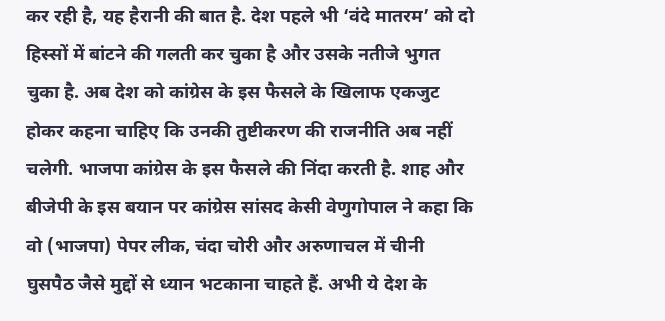कर रही है, यह हैरानी की बात है. देश पहले भी ‘वंदे मातरम’ को दो हिस्सों में बांटने की गलती कर चुका है और उसके नतीजे भुगत चुका है. अब देश को कांग्रेस के इस फैसले के खिलाफ एकजुट होकर कहना चाहिए कि उनकी तुष्टीकरण की राजनीति अब नहीं चलेगी. भाजपा कांग्रेस के इस फैसले की निंदा करती है. शाह और बीजेपी के इस बयान पर कांग्रेस सांसद केसी वेणुगोपाल ने कहा कि वो (भाजपा) पेपर लीक, चंदा चोरी और अरुणाचल में चीनी घुसपैठ जैसे मुद्दों से ध्यान भटकाना चाहते हैं. अभी ये देश के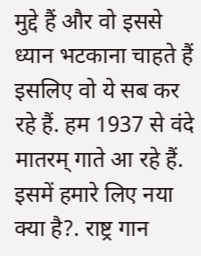मुद्दे हैं और वो इससे ध्यान भटकाना चाहते हैं इसलिए वो ये सब कर रहे हैं. हम 1937 से वंदे मातरम् गाते आ रहे हैं. इसमें हमारे लिए नया क्या है?. राष्ट्र गान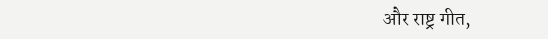और राष्ट्र गीत,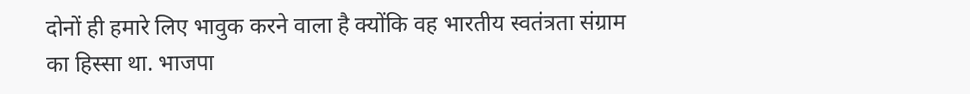दोनों ही हमारे लिए भावुक करने वाला है क्योंकि वह भारतीय स्वतंत्रता संग्राम का हिस्सा था. भाजपा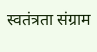स्वतंत्रता संग्राम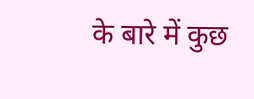के बारे में कुछ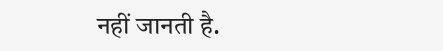नहीं जानती है.